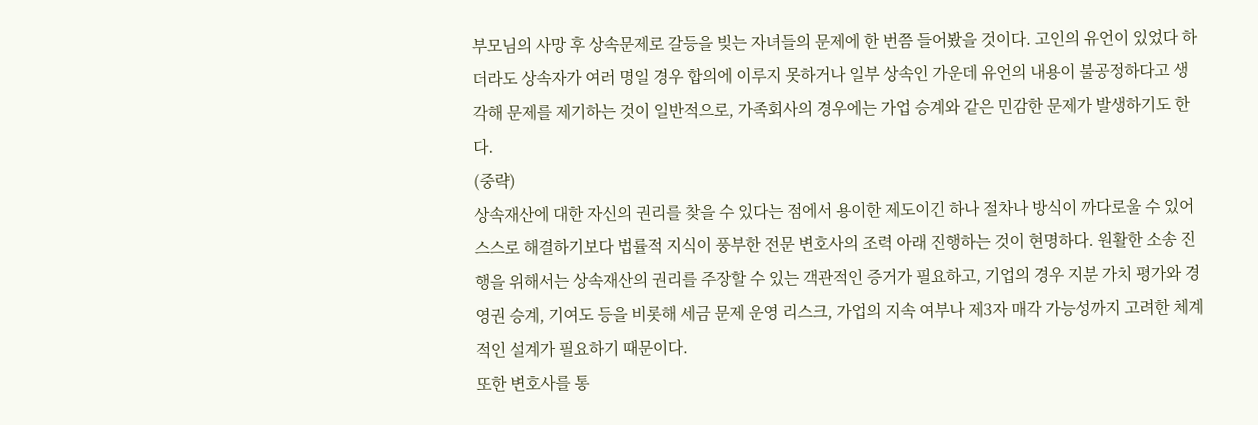부모님의 사망 후 상속문제로 갈등을 빚는 자녀들의 문제에 한 번쯤 들어봤을 것이다. 고인의 유언이 있었다 하더라도 상속자가 여러 명일 경우 합의에 이루지 못하거나 일부 상속인 가운데 유언의 내용이 불공정하다고 생각해 문제를 제기하는 것이 일반적으로, 가족회사의 경우에는 가업 승계와 같은 민감한 문제가 발생하기도 한다.
(중략)
상속재산에 대한 자신의 권리를 찾을 수 있다는 점에서 용이한 제도이긴 하나 절차나 방식이 까다로울 수 있어 스스로 해결하기보다 법률적 지식이 풍부한 전문 변호사의 조력 아래 진행하는 것이 현명하다. 원활한 소송 진행을 위해서는 상속재산의 권리를 주장할 수 있는 객관적인 증거가 필요하고, 기업의 경우 지분 가치 평가와 경영권 승계, 기여도 등을 비롯해 세금 문제 운영 리스크, 가업의 지속 여부나 제3자 매각 가능성까지 고려한 체계적인 설계가 필요하기 때문이다.
또한 변호사를 통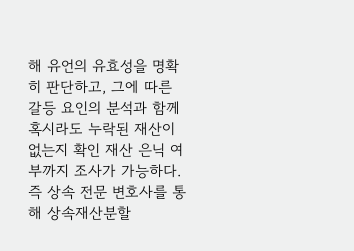해 유언의 유효성을 명확히 판단하고, 그에 따른 갈등 요인의 분석과 함께 혹시라도 누락된 재산이 없는지 확인 재산 은닉 여부까지 조사가 가능하다. 즉 상속 전문 변호사를 통해 상속재산분할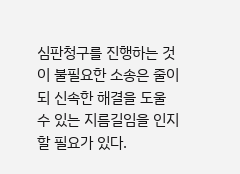심판청구를 진행하는 것이 불필요한 소송은 줄이되 신속한 해결을 도울 수 있는 지름길임을 인지할 필요가 있다.